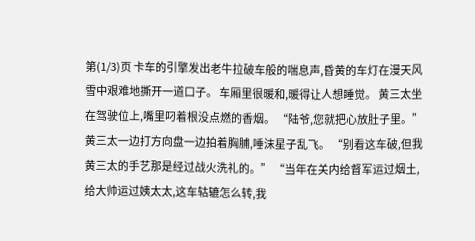第(1/3)页 卡车的引擎发出老牛拉破车般的喘息声,昏黄的车灯在漫天风雪中艰难地撕开一道口子。 车厢里很暖和,暖得让人想睡觉。 黄三太坐在驾驶位上,嘴里叼着根没点燃的香烟。 “陆爷,您就把心放肚子里。” 黄三太一边打方向盘一边拍着胸脯,唾沫星子乱飞。 “别看这车破,但我黄三太的手艺那是经过战火洗礼的。” “当年在关内给督军运过烟土,给大帅运过姨太太,这车轱辘怎么转,我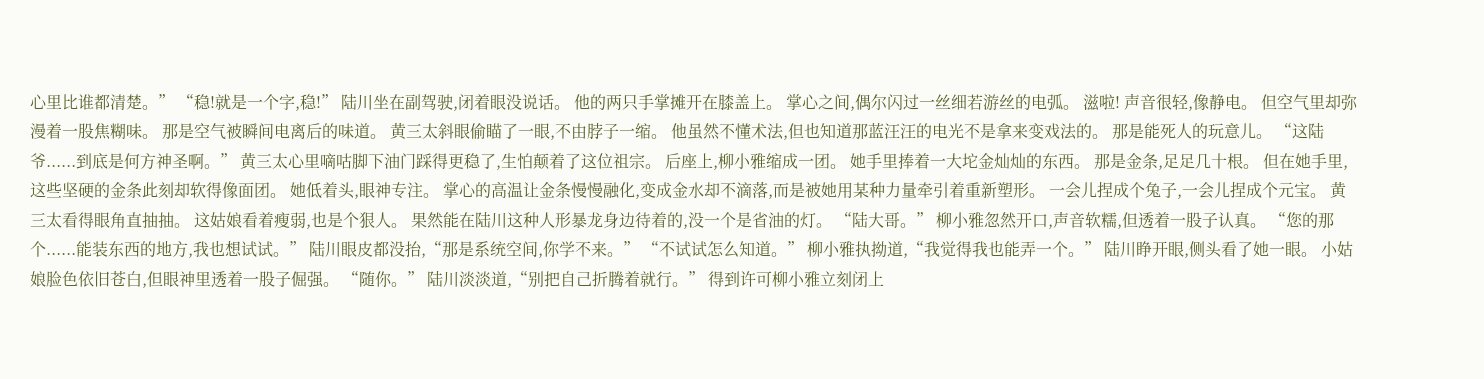心里比谁都清楚。” “稳!就是一个字,稳!” 陆川坐在副驾驶,闭着眼没说话。 他的两只手掌摊开在膝盖上。 掌心之间,偶尔闪过一丝细若游丝的电弧。 滋啦! 声音很轻,像静电。 但空气里却弥漫着一股焦糊味。 那是空气被瞬间电离后的味道。 黄三太斜眼偷瞄了一眼,不由脖子一缩。 他虽然不懂术法,但也知道那蓝汪汪的电光不是拿来变戏法的。 那是能死人的玩意儿。 “这陆爷......到底是何方神圣啊。” 黄三太心里嘀咕脚下油门踩得更稳了,生怕颠着了这位祖宗。 后座上,柳小雅缩成一团。 她手里捧着一大坨金灿灿的东西。 那是金条,足足几十根。 但在她手里,这些坚硬的金条此刻却软得像面团。 她低着头,眼神专注。 掌心的高温让金条慢慢融化,变成金水却不滴落,而是被她用某种力量牵引着重新塑形。 一会儿捏成个兔子,一会儿捏成个元宝。 黄三太看得眼角直抽抽。 这姑娘看着瘦弱,也是个狠人。 果然能在陆川这种人形暴龙身边待着的,没一个是省油的灯。 “陆大哥。” 柳小雅忽然开口,声音软糯,但透着一股子认真。 “您的那个......能装东西的地方,我也想试试。” 陆川眼皮都没抬,“那是系统空间,你学不来。” “不试试怎么知道。” 柳小雅执拗道,“我觉得我也能弄一个。” 陆川睁开眼,侧头看了她一眼。 小姑娘脸色依旧苍白,但眼神里透着一股子倔强。 “随你。” 陆川淡淡道,“别把自己折腾着就行。” 得到许可柳小雅立刻闭上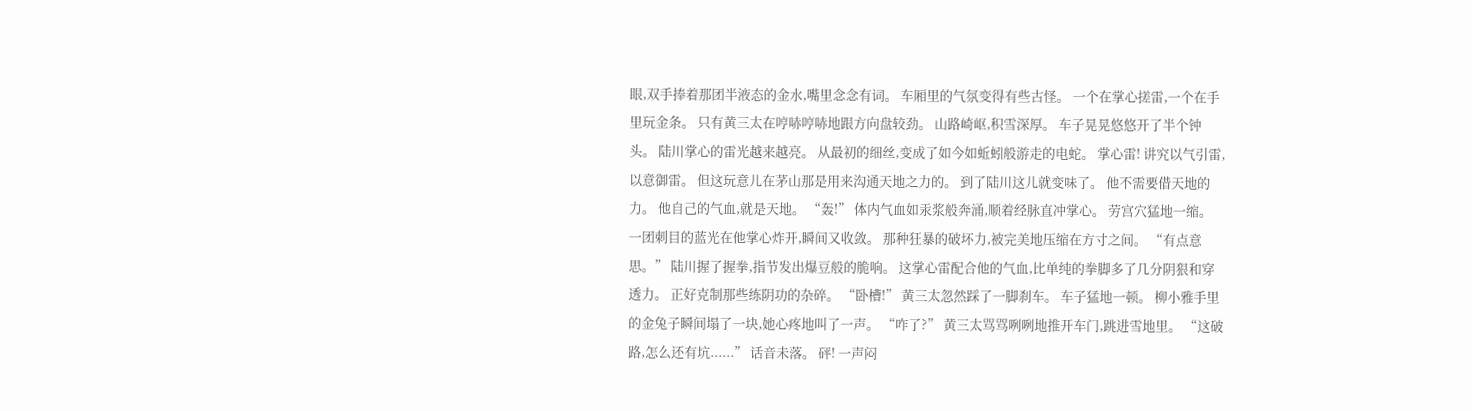眼,双手捧着那团半液态的金水,嘴里念念有词。 车厢里的气氛变得有些古怪。 一个在掌心搓雷,一个在手里玩金条。 只有黄三太在哼哧哼哧地跟方向盘较劲。 山路崎岖,积雪深厚。 车子晃晃悠悠开了半个钟头。 陆川掌心的雷光越来越亮。 从最初的细丝,变成了如今如蚯蚓般游走的电蛇。 掌心雷! 讲究以气引雷,以意御雷。 但这玩意儿在茅山那是用来沟通天地之力的。 到了陆川这儿就变味了。 他不需要借天地的力。 他自己的气血,就是天地。 “轰!” 体内气血如汞浆般奔涌,顺着经脉直冲掌心。 劳宫穴猛地一缩。 一团刺目的蓝光在他掌心炸开,瞬间又收敛。 那种狂暴的破坏力,被完美地压缩在方寸之间。 “有点意思。” 陆川握了握拳,指节发出爆豆般的脆响。 这掌心雷配合他的气血,比单纯的拳脚多了几分阴狠和穿透力。 正好克制那些练阴功的杂碎。 “卧槽!” 黄三太忽然踩了一脚刹车。 车子猛地一顿。 柳小雅手里的金兔子瞬间塌了一块,她心疼地叫了一声。 “咋了?” 黄三太骂骂咧咧地推开车门,跳进雪地里。 “这破路,怎么还有坑......” 话音未落。 砰! 一声闷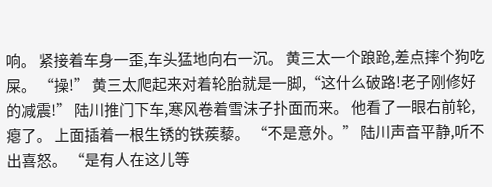响。 紧接着车身一歪,车头猛地向右一沉。 黄三太一个踉跄,差点摔个狗吃屎。 “操!” 黄三太爬起来对着轮胎就是一脚,“这什么破路!老子刚修好的减震!” 陆川推门下车,寒风卷着雪沫子扑面而来。 他看了一眼右前轮,瘪了。 上面插着一根生锈的铁蒺藜。 “不是意外。” 陆川声音平静,听不出喜怒。 “是有人在这儿等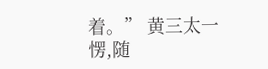着。” 黄三太一愣,随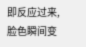即反应过来,脸色瞬间变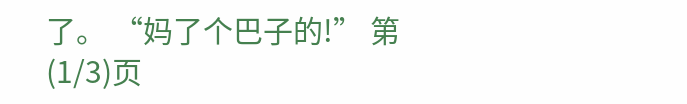了。 “妈了个巴子的!” 第(1/3)页